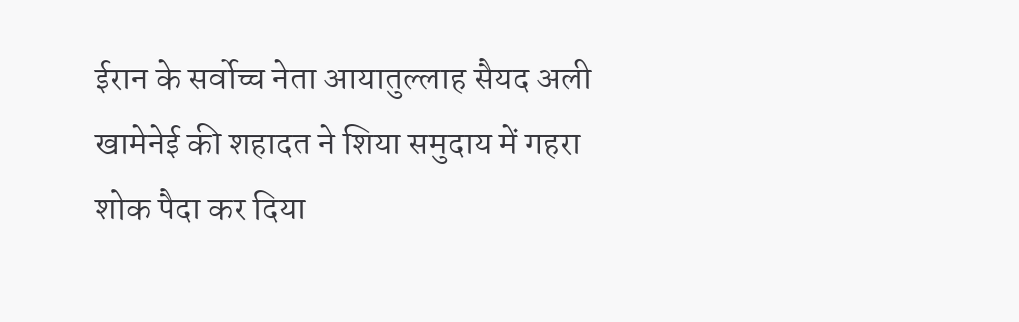ईरान के सर्वोच्च नेता आयातुल्लाह सैयद अली खामेनेई की शहादत ने शिया समुदाय में गहरा शोक पैदा कर दिया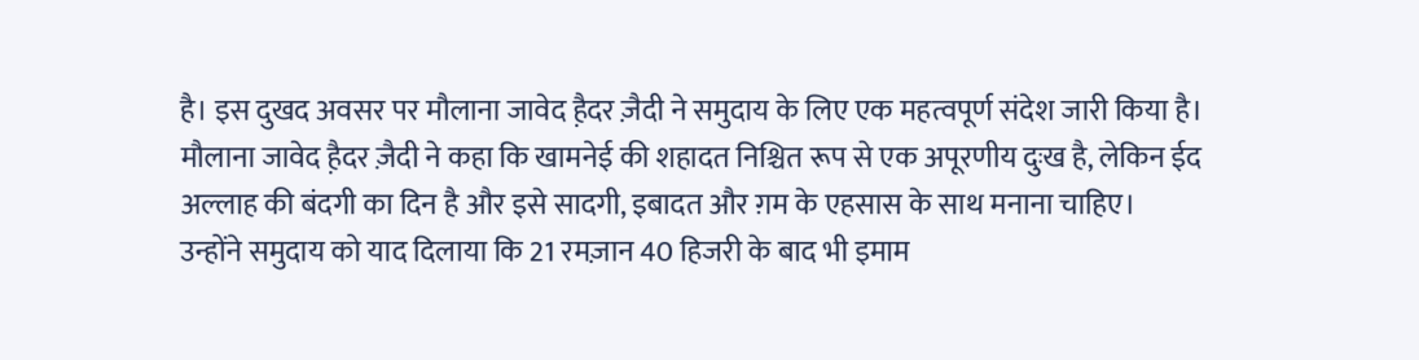है। इस दुखद अवसर पर मौलाना जावेद ह़ैदर ज़ैदी ने समुदाय के लिए एक महत्वपूर्ण संदेश जारी किया है।
मौलाना जावेद ह़ैदर ज़ैदी ने कहा कि खामनेई की शहादत निश्चित रूप से एक अपूरणीय दुःख है, लेकिन ईद अल्लाह की बंदगी का दिन है और इसे सादगी, इबादत और ग़म के एहसास के साथ मनाना चाहिए।
उन्होंने समुदाय को याद दिलाया कि 21 रमज़ान 40 हिजरी के बाद भी इमाम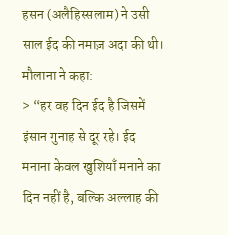हसन (अलैहिस्सलाम) ने उसी साल ईद की नमाज़ अदा की थी। मौलाना ने कहा:
> “हर वह दिन ईद है जिसमें इंसान गुनाह से दूर रहे। ईद मनाना केवल खुशियाँ मनाने का दिन नहीं है, बल्कि अल्लाह की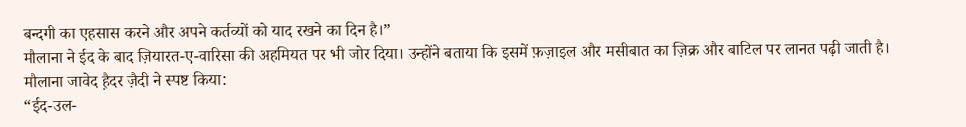बन्दगी का एहसास करने और अपने कर्तव्यों को याद रखने का दिन है।”
मौलाना ने ईद के बाद ज़ियारत-ए-वारिसा की अहमियत पर भी जोर दिया। उन्होंने बताया कि इसमें फ़ज़ाइल और मसीबात का ज़िक्र और बाटिल पर लानत पढ़ी जाती है।
मौलाना जावेद ह़ैदर ज़ैदी ने स्पष्ट किया:
“ईद-उल-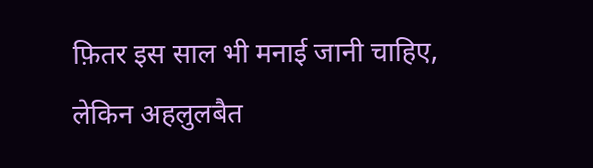फ़ितर इस साल भी मनाई जानी चाहिए, लेकिन अहलुलबैत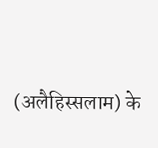(अलैहिस्सलाम) के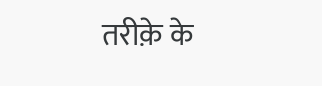तरीक़े के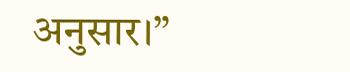अनुसार।”